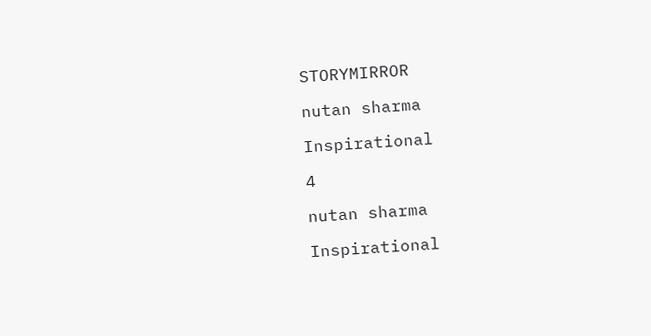STORYMIRROR

nutan sharma

Inspirational

4

nutan sharma

Inspirational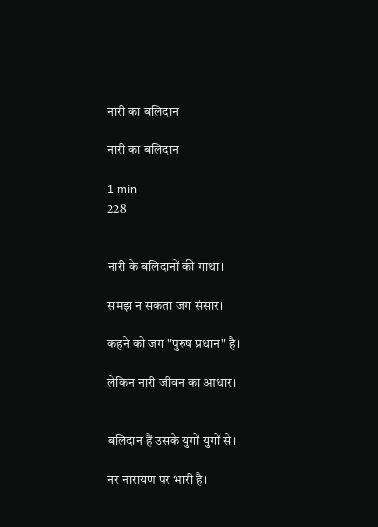नारी का बलिदान

नारी का बलिदान

1 min
228


नारी के बलिदानों की गाथा।

समझ न सकता जग संसार।

कहने को जग "पुरुष प्रधान" है।

लेकिन नारी जीवन का आधार।


बलिदान हैं उसके युगों युगों से।

नर नारायण पर भारी है।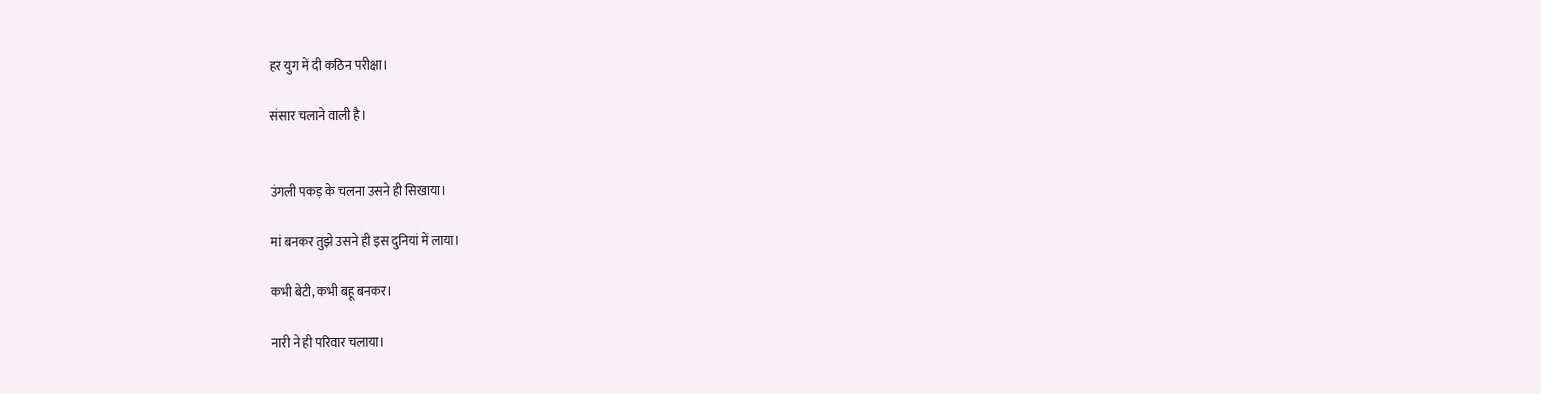हर युग में दी कठिन परीक्षा।

संसार चलाने वाली है।


उंगली पकड़ के चलना उसने ही सिखाया।

मां बनकर तुझे उसने ही इस दुनियां में लाया।

कभी बेटी, कभी बहू बनकर।

नारी ने ही परिवार चलाया।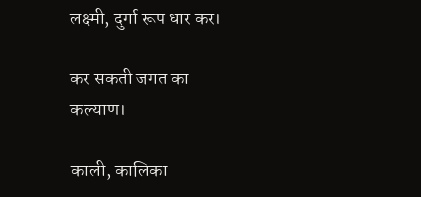लक्ष्मी, दुर्गा रूप धार कर।

कर सकती जगत का कल्याण।

काली, कालिका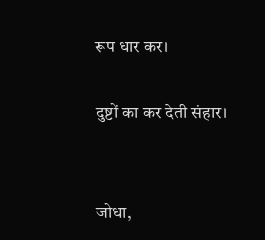रूप धार कर।

दुष्टों का कर देती संहार।


जोधा,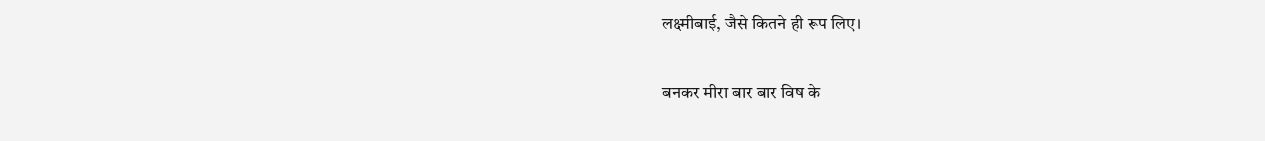लक्ष्मीबाई, जैसे कितने ही रूप लिए।

बनकर मीरा बार बार विष के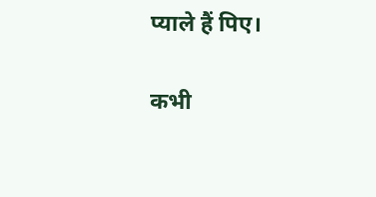प्याले हैं पिए।

कभी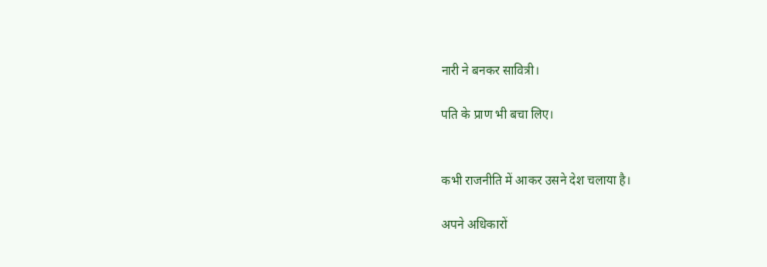नारी ने बनकर सावित्री।

पति के प्राण भी बचा लिए।


कभी राजनीति में आकर उसने देश चलाया है।

अपने अधिकारों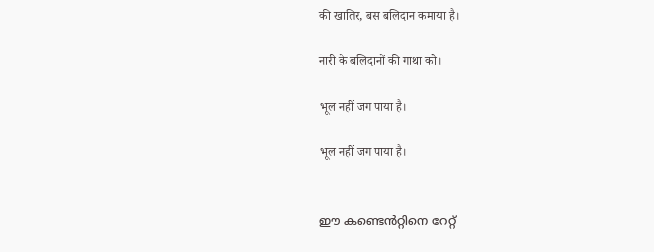की खातिर, बस बलिदान कमाया है।

नारी के बलिदानों की गाथा को।

भूल नहीं जग पाया है।

भूल नहीं जग पाया है।


ഈ കണ്ടെൻറ്റിനെ റേറ്റ്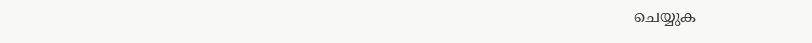ചെയ്യുക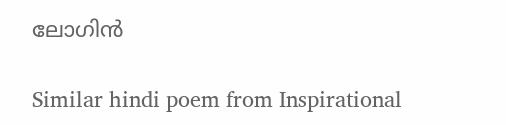ലോഗിൻ

Similar hindi poem from Inspirational